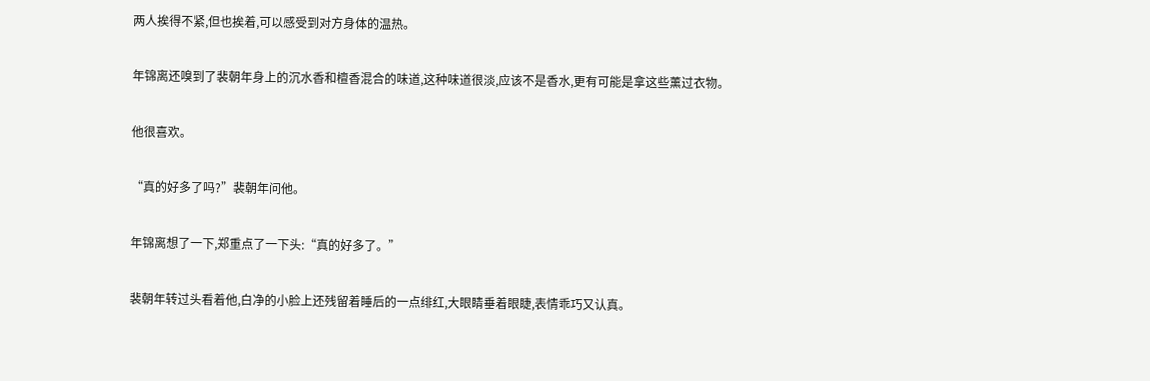两人挨得不紧,但也挨着,可以感受到对方身体的温热。

年锦离还嗅到了裴朝年身上的沉水香和檀香混合的味道,这种味道很淡,应该不是香水,更有可能是拿这些薰过衣物。

他很喜欢。

“真的好多了吗?”裴朝年问他。

年锦离想了一下,郑重点了一下头:“真的好多了。”

裴朝年转过头看着他,白净的小脸上还残留着睡后的一点绯红,大眼睛垂着眼睫,表情乖巧又认真。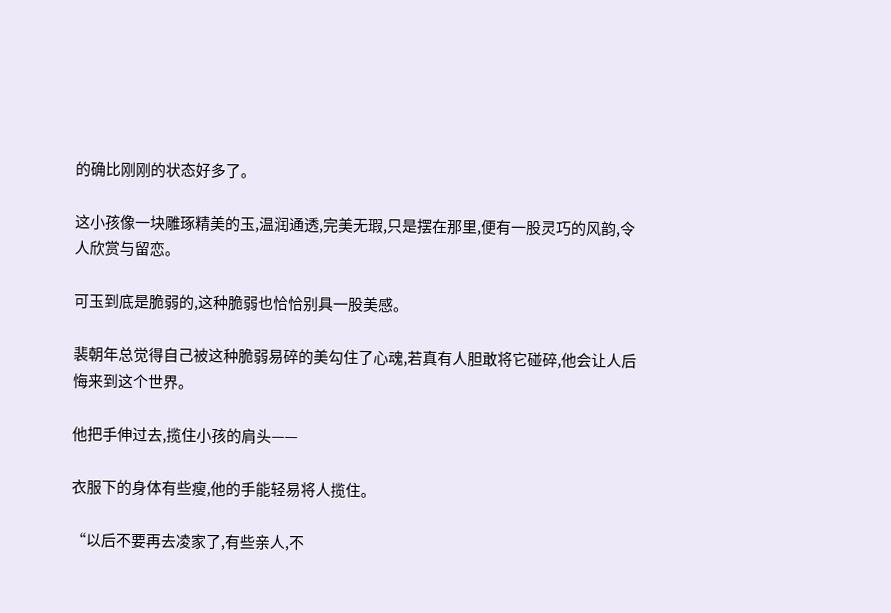的确比刚刚的状态好多了。

这小孩像一块雕琢精美的玉,温润通透,完美无瑕,只是摆在那里,便有一股灵巧的风韵,令人欣赏与留恋。

可玉到底是脆弱的,这种脆弱也恰恰别具一股美感。

裴朝年总觉得自己被这种脆弱易碎的美勾住了心魂,若真有人胆敢将它碰碎,他会让人后悔来到这个世界。

他把手伸过去,揽住小孩的肩头——

衣服下的身体有些瘦,他的手能轻易将人揽住。

“以后不要再去凌家了,有些亲人,不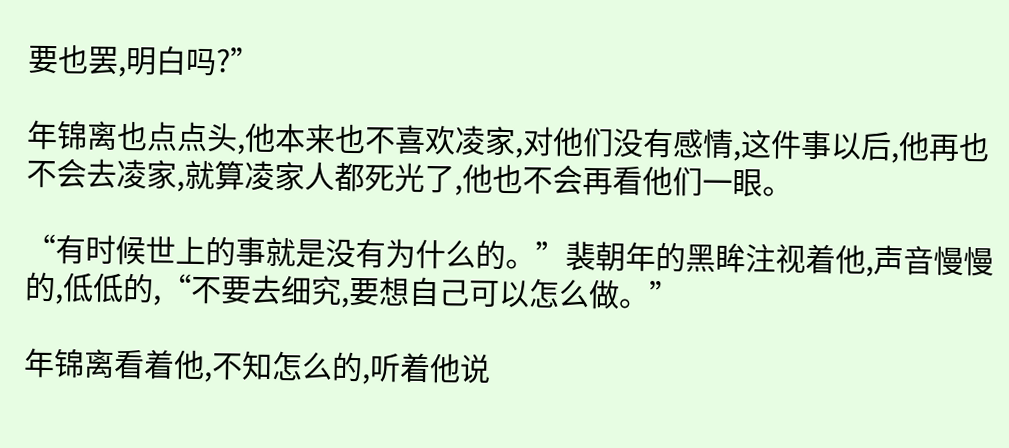要也罢,明白吗?”

年锦离也点点头,他本来也不喜欢凌家,对他们没有感情,这件事以后,他再也不会去凌家,就算凌家人都死光了,他也不会再看他们一眼。

“有时候世上的事就是没有为什么的。”裴朝年的黑眸注视着他,声音慢慢的,低低的,“不要去细究,要想自己可以怎么做。”

年锦离看着他,不知怎么的,听着他说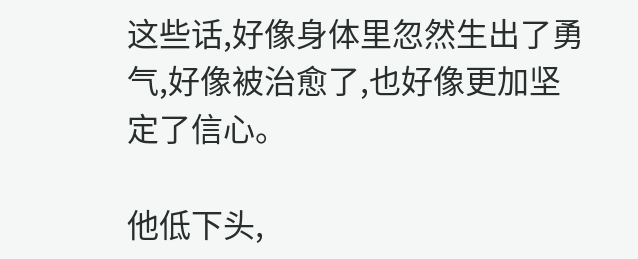这些话,好像身体里忽然生出了勇气,好像被治愈了,也好像更加坚定了信心。

他低下头,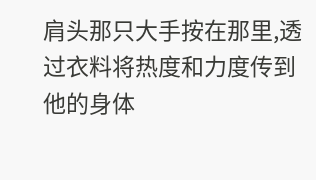肩头那只大手按在那里,透过衣料将热度和力度传到他的身体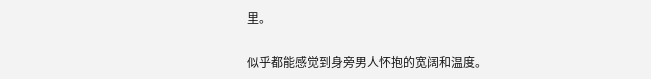里。

似乎都能感觉到身旁男人怀抱的宽阔和温度。